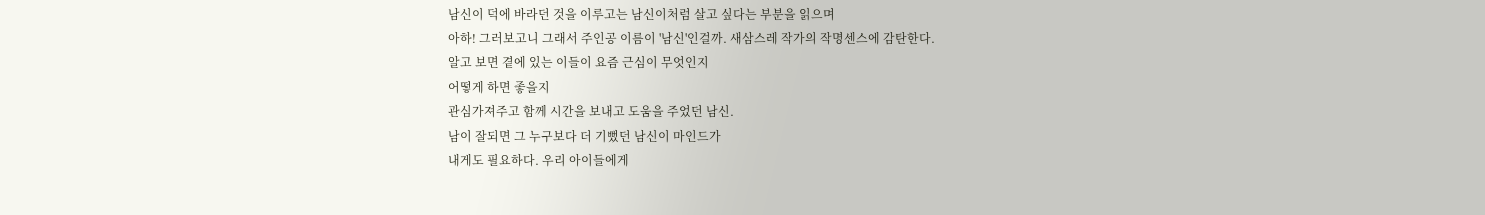남신이 덕에 바라던 것을 이루고는 남신이처럼 살고 싶다는 부분을 읽으며
아하! 그러보고니 그래서 주인공 이름이 '남신'인걸까. 새삼스레 작가의 작명센스에 감탄한다.
알고 보면 곁에 있는 이들이 요즘 근심이 무엇인지
어떻게 하면 좋을지
관심가져주고 함께 시간을 보내고 도움을 주었던 남신.
남이 잘되면 그 누구보다 더 기뻤던 남신이 마인드가
내게도 필요하다. 우리 아이들에게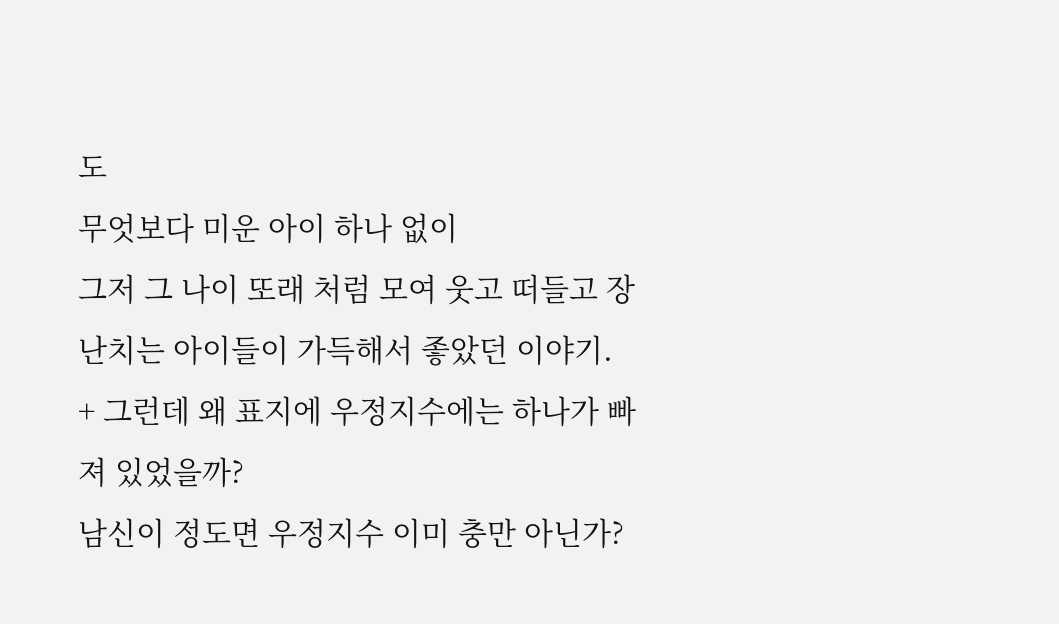도
무엇보다 미운 아이 하나 없이
그저 그 나이 또래 처럼 모여 웃고 떠들고 장난치는 아이들이 가득해서 좋았던 이야기.
+ 그런데 왜 표지에 우정지수에는 하나가 빠져 있었을까?
남신이 정도면 우정지수 이미 충만 아닌가?